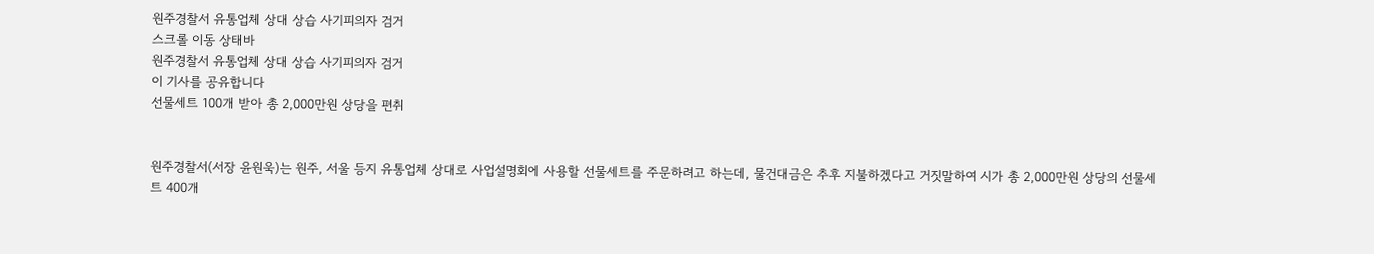원주경찰서 유통업체 상대 상습 사기피의자 검거
스크롤 이동 상태바
원주경찰서 유통업체 상대 상습 사기피의자 검거
이 기사를 공유합니다
선물세트 100개 받아 총 2,000만원 상당을 편취


원주경찰서(서장 윤원욱)는 원주, 서울 등지 유통업체 상대로 사업설명회에 사용할 선물세트를 주문하려고 하는데, 물건대금은 추후 지불하겠다고 거짓말하여 시가 총 2,000만원 상당의 선물세트 400개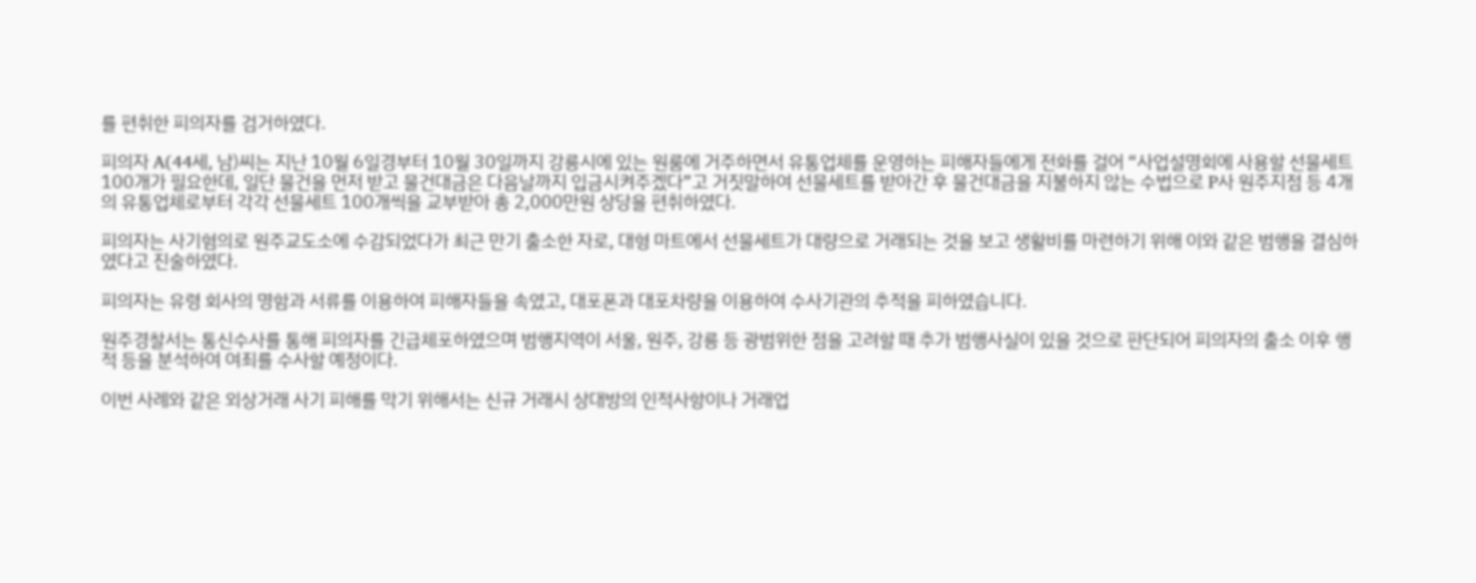를 편취한 피의자를 검거하였다.

피의자 A(44세, 남)씨는 지난 10월 6일경부터 10월 30일까지 강릉시에 있는 원룸에 거주하면서 유통업체를 운영하는 피해자들에게 전화를 걸어 “사업설명회에 사용할 선물세트 100개가 필요한데, 일단 물건을 먼저 받고 물건대금은 다음날까지 입금시켜주겠다”고 거짓말하여 선물세트를 받아간 후 물건대금을 지불하지 않는 수법으로 P사 원주지점 등 4개의 유통업체로부터 각각 선물세트 100개씩을 교부받아 총 2,000만원 상당을 편취하였다.

피의자는 사기혐의로 원주교도소에 수감되었다가 최근 만기 출소한 자로, 대형 마트에서 선물세트가 대량으로 거래되는 것을 보고 생활비를 마련하기 위해 이와 같은 범행을 결심하였다고 진술하였다.

피의자는 유령 회사의 명함과 서류를 이용하여 피해자들을 속였고, 대포폰과 대포차량을 이용하여 수사기관의 추적을 피하였습니다.

원주경찰서는 통신수사를 통해 피의자를 긴급체포하였으며 범행지역이 서울, 원주, 강릉 등 광범위한 점을 고려할 때 추가 범행사실이 있을 것으로 판단되어 피의자의 출소 이후 행적 등을 분석하여 여죄를 수사할 예정이다.

이번 사례와 같은 외상거래 사기 피해를 막기 위해서는 신규 거래시 상대방의 인적사항이나 거래업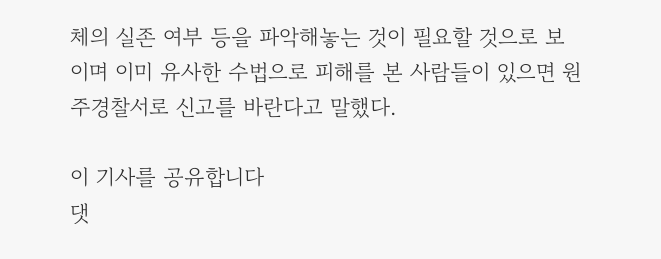체의 실존 여부 등을 파악해놓는 것이 필요할 것으로 보이며 이미 유사한 수법으로 피해를 본 사람들이 있으면 원주경찰서로 신고를 바란다고 말했다.

이 기사를 공유합니다
댓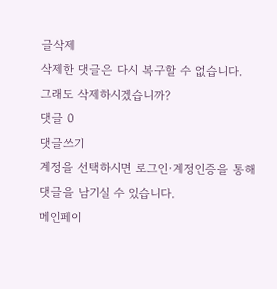글삭제
삭제한 댓글은 다시 복구할 수 없습니다.
그래도 삭제하시겠습니까?
댓글 0
댓글쓰기
계정을 선택하시면 로그인·계정인증을 통해
댓글을 남기실 수 있습니다.
메인페이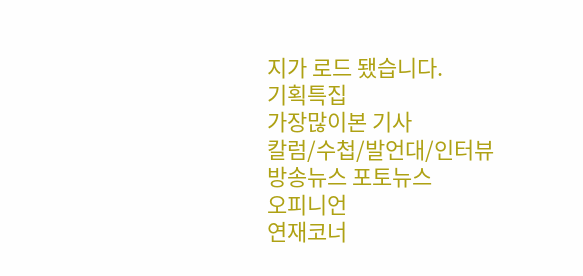지가 로드 됐습니다.
기획특집
가장많이본 기사
칼럼/수첩/발언대/인터뷰
방송뉴스 포토뉴스
오피니언
연재코너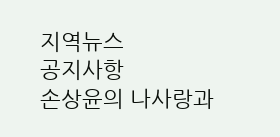지역뉴스
공지사항
손상윤의 나사랑과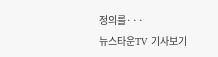정의를···
뉴스타운TV 기사보기